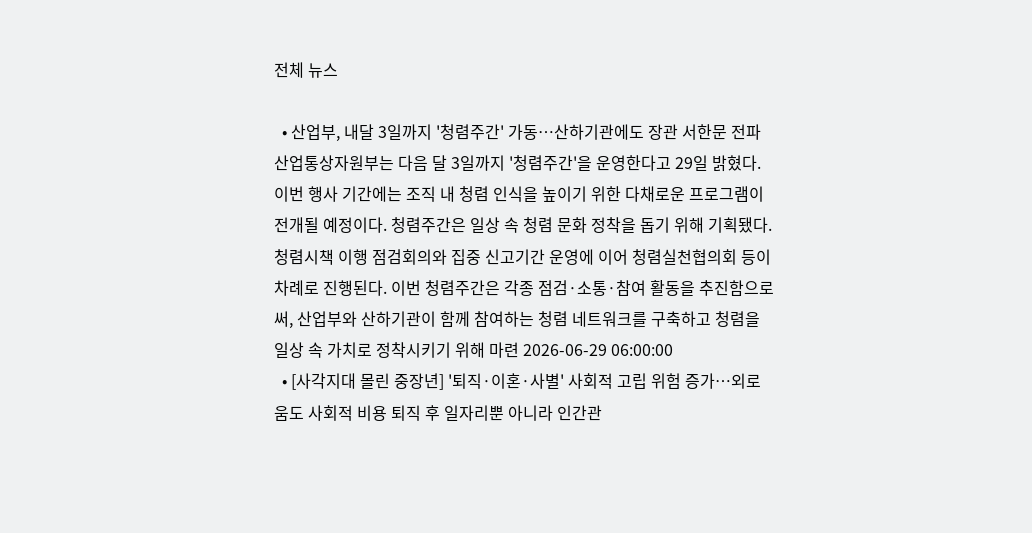전체 뉴스

  • 산업부, 내달 3일까지 '청렴주간' 가동…산하기관에도 장관 서한문 전파 산업통상자원부는 다음 달 3일까지 '청렴주간'을 운영한다고 29일 밝혔다. 이번 행사 기간에는 조직 내 청렴 인식을 높이기 위한 다채로운 프로그램이 전개될 예정이다. 청렴주간은 일상 속 청렴 문화 정착을 돕기 위해 기획됐다. 청렴시책 이행 점검회의와 집중 신고기간 운영에 이어 청렴실천협의회 등이 차례로 진행된다. 이번 청렴주간은 각종 점검·소통·참여 활동을 추진함으로써, 산업부와 산하기관이 함께 참여하는 청렴 네트워크를 구축하고 청렴을 일상 속 가치로 정착시키기 위해 마련 2026-06-29 06:00:00
  • [사각지대 몰린 중장년] '퇴직·이혼·사별' 사회적 고립 위험 증가…외로움도 사회적 비용 퇴직 후 일자리뿐 아니라 인간관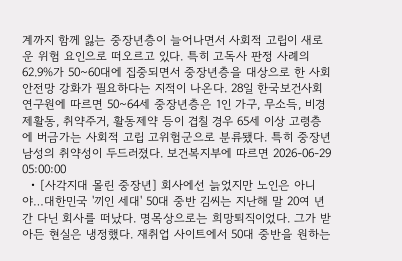계까지 함께 잃는 중장년층이 늘어나면서 사회적 고립이 새로운 위험 요인으로 떠오르고 있다. 특히 고독사 판정 사례의 62.9%가 50~60대에 집중되면서 중장년층을 대상으로 한 사회안전망 강화가 필요하다는 지적이 나온다. 28일 한국보건사회연구원에 따르면 50~64세 중장년층은 1인 가구, 무소득, 비경제활동, 취약주거, 활동제약 등이 겹칠 경우 65세 이상 고령층에 버금가는 사회적 고립 고위험군으로 분류됐다. 특히 중장년 남성의 취약성이 두드러졌다. 보건복지부에 따르면 2026-06-29 05:00:00
  • [사각지대 몰린 중장년] 회사에선 늙었지만 노인은 아니야…대한민국 '끼인 세대' 50대 중반 김씨는 지난해 말 20여 년간 다닌 회사를 떠났다. 명목상으로는 희망퇴직이었다. 그가 받아든 현실은 냉정했다. 재취업 사이트에서 50대 중반을 원하는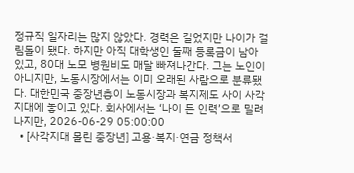정규직 일자리는 많지 않았다. 경력은 길었지만 나이가 걸림돌이 됐다. 하지만 아직 대학생인 둘째 등록금이 남아 있고, 80대 노모 병원비도 매달 빠져나간다. 그는 노인이 아니지만, 노동시장에서는 이미 오래된 사람으로 분류됐다. 대한민국 중장년층이 노동시장과 복지제도 사이 사각지대에 놓이고 있다. 회사에서는 ‘나이 든 인력’으로 밀려나지만, 2026-06-29 05:00:00
  • [사각지대 몰린 중장년] 고용·복지·연금 정책서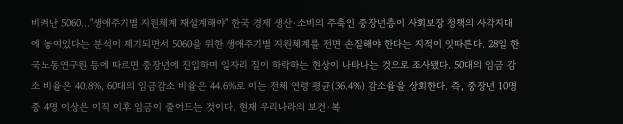비켜난 5060…"생애주기별 지원체계 재설계해야" 한국 경제 생산·소비의 주축인 중장년층이 사회보장 정책의 사각지대에 놓여있다는 분석이 제기되면서 5060을 위한 생애주기별 지원체계를 전면 손질해야 한다는 지적이 잇따른다. 28일 한국노동연구원 등에 따르면 중장년에 진입하며 일자리 질이 하락하는 현상이 나타나는 것으로 조사됐다. 50대의 임금 감소 비율은 40.8%, 60대의 임금감소 비율은 44.6%로 이는 전체 연령 평균(36.4%) 감소율을 상회한다. 즉, 중장년 10명 중 4명 이상은 이직 이후 임금이 줄어드는 것이다. 현재 우리나라의 보건·복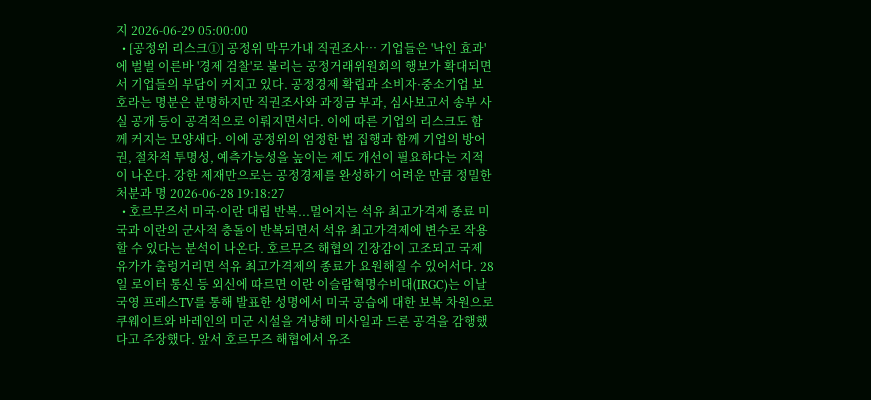지 2026-06-29 05:00:00
  • [공정위 리스크①] 공정위 막무가내 직권조사… 기업들은 '낙인 효과'에 벌벌 이른바 '경제 검찰'로 불리는 공정거래위원회의 행보가 확대되면서 기업들의 부담이 커지고 있다. 공정경제 확립과 소비자·중소기업 보호라는 명분은 분명하지만 직권조사와 과징금 부과, 심사보고서 송부 사실 공개 등이 공격적으로 이뤄지면서다. 이에 따른 기업의 리스크도 함께 커지는 모양새다. 이에 공정위의 엄정한 법 집행과 함께 기업의 방어권, 절차적 투명성, 예측가능성을 높이는 제도 개선이 필요하다는 지적이 나온다. 강한 제재만으로는 공정경제를 완성하기 어려운 만큼 정밀한 처분과 명 2026-06-28 19:18:27
  • 호르무즈서 미국·이란 대립 반복...멀어지는 석유 최고가격제 종료 미국과 이란의 군사적 충돌이 반복되면서 석유 최고가격제에 변수로 작용할 수 있다는 분석이 나온다. 호르무즈 해협의 긴장감이 고조되고 국제 유가가 출렁거리면 석유 최고가격제의 종료가 요원해질 수 있어서다. 28일 로이터 통신 등 외신에 따르면 이란 이슬람혁명수비대(IRGC)는 이날 국영 프레스TV를 통해 발표한 성명에서 미국 공습에 대한 보복 차원으로 쿠웨이트와 바레인의 미군 시설을 겨냥해 미사일과 드론 공격을 감행했다고 주장했다. 앞서 호르무즈 해협에서 유조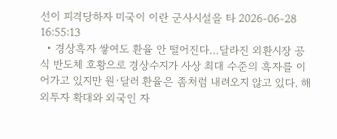선이 피격당하자 미국이 이란 군사시설을 타 2026-06-28 16:55:13
  • 경상흑자 쌓여도 환율 안 떨어진다…달라진 외환시장 공식 반도체 호황으로 경상수지가 사상 최대 수준의 흑자를 이어가고 있지만 원·달러 환율은 좀처럼 내려오지 않고 있다. 해외투자 확대와 외국인 자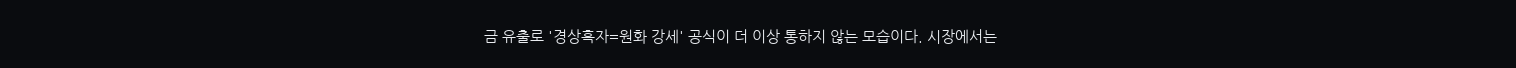금 유출로 '경상흑자=원화 강세' 공식이 더 이상 통하지 않는 모습이다. 시장에서는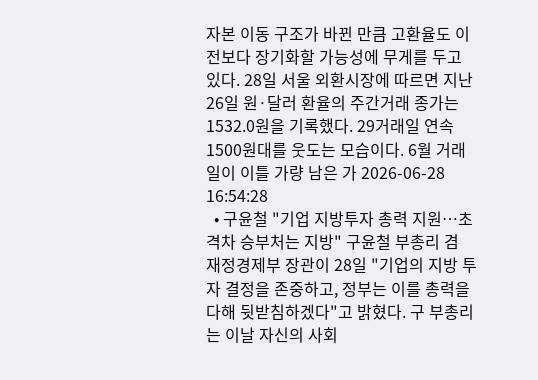자본 이동 구조가 바뀐 만큼 고환율도 이전보다 장기화할 가능성에 무게를 두고 있다. 28일 서울 외환시장에 따르면 지난 26일 원·달러 환율의 주간거래 종가는 1532.0원을 기록했다. 29거래일 연속 1500원대를 웃도는 모습이다. 6월 거래일이 이틀 가량 남은 가 2026-06-28 16:54:28
  • 구윤철 "기업 지방투자 총력 지원…초격차 승부처는 지방" 구윤철 부총리 겸 재정경제부 장관이 28일 "기업의 지방 투자 결정을 존중하고, 정부는 이를 총력을 다해 뒷받침하겠다"고 밝혔다. 구 부총리는 이날 자신의 사회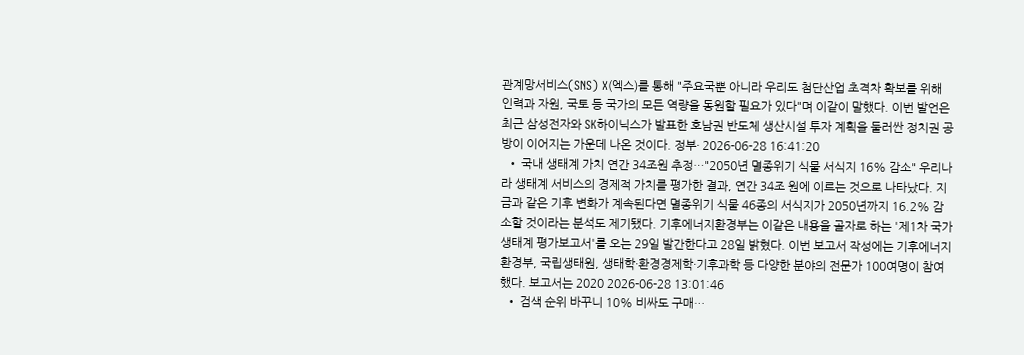관계망서비스(SNS) X(엑스)를 통해 "주요국뿐 아니라 우리도 첨단산업 초격차 확보를 위해 인력과 자원, 국토 등 국가의 모든 역량을 동원할 필요가 있다"며 이같이 말했다. 이번 발언은 최근 삼성전자와 SK하이닉스가 발표한 호남권 반도체 생산시설 투자 계획을 둘러싼 정치권 공방이 이어지는 가운데 나온 것이다. 정부· 2026-06-28 16:41:20
  • 국내 생태계 가치 연간 34조원 추정…"2050년 멸종위기 식물 서식지 16% 감소" 우리나라 생태계 서비스의 경제적 가치를 평가한 결과, 연간 34조 원에 이르는 것으로 나타났다. 지금과 같은 기후 변화가 계속된다면 멸종위기 식물 46종의 서식지가 2050년까지 16.2% 감소할 것이라는 분석도 제기됐다. 기후에너지환경부는 이같은 내용을 골자로 하는 '제1차 국가 생태계 평가보고서'를 오는 29일 발간한다고 28일 밝혔다. 이번 보고서 작성에는 기후에너지환경부, 국립생태원, 생태학·환경경제학·기후과학 등 다양한 분야의 전문가 100여명이 참여했다. 보고서는 2020 2026-06-28 13:01:46
  • 검색 순위 바꾸니 10% 비싸도 구매…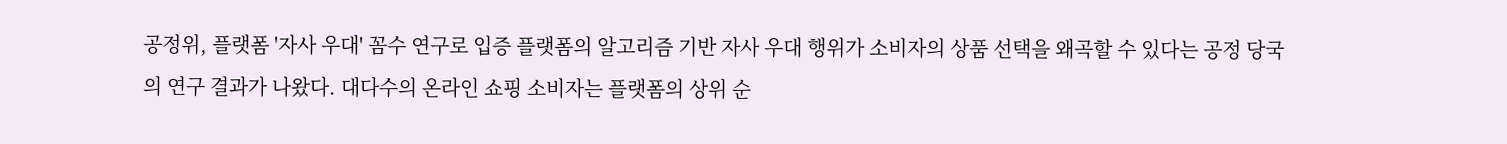공정위, 플랫폼 '자사 우대' 꼼수 연구로 입증 플랫폼의 알고리즘 기반 자사 우대 행위가 소비자의 상품 선택을 왜곡할 수 있다는 공정 당국의 연구 결과가 나왔다. 대다수의 온라인 쇼핑 소비자는 플랫폼의 상위 순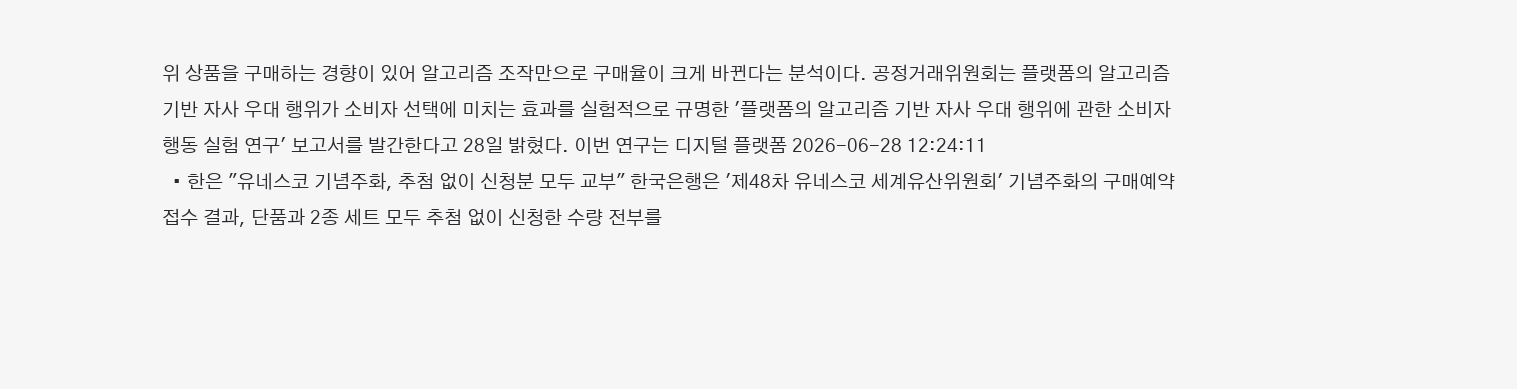위 상품을 구매하는 경향이 있어 알고리즘 조작만으로 구매율이 크게 바뀐다는 분석이다. 공정거래위원회는 플랫폼의 알고리즘 기반 자사 우대 행위가 소비자 선택에 미치는 효과를 실험적으로 규명한 '플랫폼의 알고리즘 기반 자사 우대 행위에 관한 소비자 행동 실험 연구' 보고서를 발간한다고 28일 밝혔다. 이번 연구는 디지털 플랫폼 2026-06-28 12:24:11
  • 한은 "유네스코 기념주화, 추첨 없이 신청분 모두 교부" 한국은행은 '제48차 유네스코 세계유산위원회' 기념주화의 구매예약 접수 결과, 단품과 2종 세트 모두 추첨 없이 신청한 수량 전부를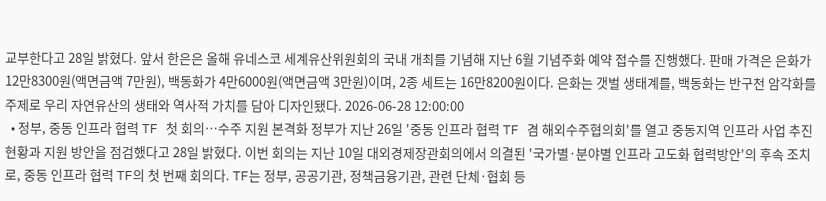교부한다고 28일 밝혔다. 앞서 한은은 올해 유네스코 세계유산위원회의 국내 개최를 기념해 지난 6월 기념주화 예약 접수를 진행했다. 판매 가격은 은화가 12만8300원(액면금액 7만원), 백동화가 4만6000원(액면금액 3만원)이며, 2종 세트는 16만8200원이다. 은화는 갯벌 생태계를, 백동화는 반구천 암각화를 주제로 우리 자연유산의 생태와 역사적 가치를 담아 디자인됐다. 2026-06-28 12:00:00
  • 정부, 중동 인프라 협력 TF 첫 회의…수주 지원 본격화 정부가 지난 26일 '중동 인프라 협력 TF 겸 해외수주협의회'를 열고 중동지역 인프라 사업 추진 현황과 지원 방안을 점검했다고 28일 밝혔다. 이번 회의는 지난 10일 대외경제장관회의에서 의결된 '국가별·분야별 인프라 고도화 협력방안'의 후속 조치로, 중동 인프라 협력 TF의 첫 번째 회의다. TF는 정부, 공공기관, 정책금융기관, 관련 단체·협회 등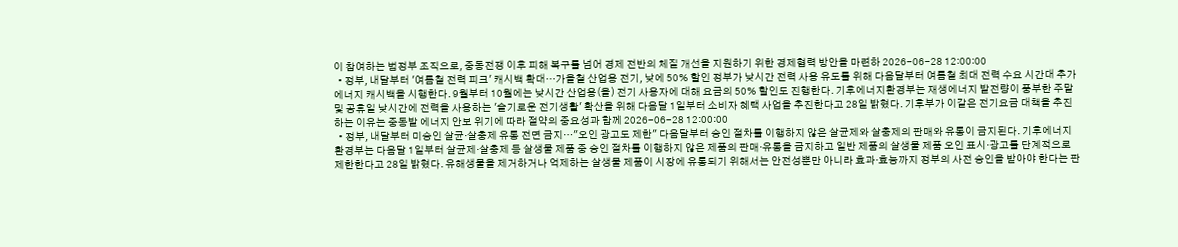이 참여하는 범정부 조직으로, 중동전쟁 이후 피해 복구를 넘어 경제 전반의 체질 개선을 지원하기 위한 경제협력 방안을 마련하 2026-06-28 12:00:00
  • 정부, 내달부터 '여름철 전력 피크' 캐시백 확대…가을철 산업용 전기, 낮에 50% 할인 정부가 낮시간 전력 사용 유도를 위해 다음달부터 여름철 최대 전력 수요 시간대 추가 에너지 캐시백을 시행한다. 9월부터 10월에는 낮시간 산업용(을) 전기 사용자에 대해 요금의 50% 할인도 진행한다. 기후에너지환경부는 재생에너지 발전량이 풍부한 주말 및 공휴일 낮시간에 전력을 사용하는 '슬기로운 전기생활' 확산을 위해 다음달 1일부터 소비자 혜택 사업을 추진한다고 28일 밝혔다. 기후부가 이같은 전기요금 대책을 추진하는 이유는 중동발 에너지 안보 위기에 따라 절약의 중요성과 함께 2026-06-28 12:00:00
  • 정부, 내달부터 미승인 살균·살충제 유통 전면 금지…"오인 광고도 제한" 다음달부터 승인 절차를 이행하지 않은 살균제와 살충제의 판매와 유통이 금지된다. 기후에너지환경부는 다음달 1일부터 살균제·살충제 등 살생물 제품 중 승인 절차를 이행하지 않은 제품의 판매·유통을 금지하고 일반 제품의 살생물 제품 오인 표시·광고를 단계적으로 제한한다고 28일 밝혔다. 유해생물을 제거하거나 억제하는 살생물 제품이 시장에 유통되기 위해서는 안전성뿐만 아니라 효과·효능까지 정부의 사전 승인을 받아야 한다는 판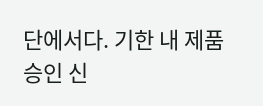단에서다. 기한 내 제품승인 신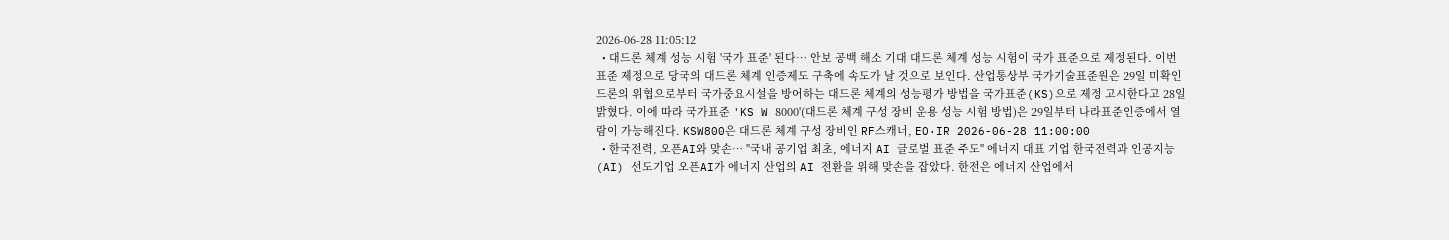2026-06-28 11:05:12
  • 대드론 체계 성능 시험 '국가 표준' 된다… 안보 공백 해소 기대 대드론 체계 성능 시험이 국가 표준으로 제정된다. 이번 표준 제정으로 당국의 대드론 체계 인증제도 구축에 속도가 날 것으로 보인다. 산업통상부 국가기술표준원은 29일 미확인 드론의 위협으로부터 국가중요시설을 방어하는 대드론 체계의 성능평가 방법을 국가표준(KS)으로 제정 고시한다고 28일 밝혔다. 이에 따라 국가표준 'KS W 8000'(대드론 체계 구성 장비 운용 성능 시험 방법)은 29일부터 나라표준인증에서 열람이 가능해진다. KSW800은 대드론 체계 구성 장비인 RF스캐너, EO·IR 2026-06-28 11:00:00
  • 한국전력, 오픈AI와 맞손… "국내 공기업 최초, 에너지 AI 글로벌 표준 주도" 에너지 대표 기업 한국전력과 인공지능(AI) 선도기업 오픈AI가 에너지 산업의 AI 전환을 위해 맞손을 잡았다. 한전은 에너지 산업에서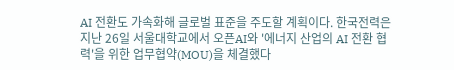AI 전환도 가속화해 글로벌 표준을 주도할 계획이다. 한국전력은 지난 26일 서울대학교에서 오픈AI와 '에너지 산업의 AI 전환 협력'을 위한 업무협약(MOU)을 체결했다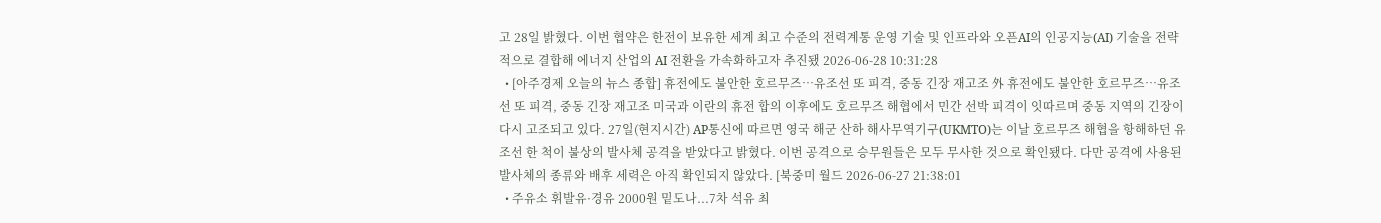고 28일 밝혔다. 이번 협약은 한전이 보유한 세계 최고 수준의 전력계통 운영 기술 및 인프라와 오픈AI의 인공지능(AI) 기술을 전략적으로 결합해 에너지 산업의 AI 전환을 가속화하고자 추진됐 2026-06-28 10:31:28
  • [아주경제 오늘의 뉴스 종합] 휴전에도 불안한 호르무즈…유조선 또 피격, 중동 긴장 재고조 外 휴전에도 불안한 호르무즈…유조선 또 피격, 중동 긴장 재고조 미국과 이란의 휴전 합의 이후에도 호르무즈 해협에서 민간 선박 피격이 잇따르며 중동 지역의 긴장이 다시 고조되고 있다. 27일(현지시간) AP통신에 따르면 영국 해군 산하 해사무역기구(UKMTO)는 이날 호르무즈 해협을 항해하던 유조선 한 척이 불상의 발사체 공격을 받았다고 밝혔다. 이번 공격으로 승무원들은 모두 무사한 것으로 확인됐다. 다만 공격에 사용된 발사체의 종류와 배후 세력은 아직 확인되지 않았다. [북중미 월드 2026-06-27 21:38:01
  • 주유소 휘발유·경유 2000원 밑도나...7차 석유 최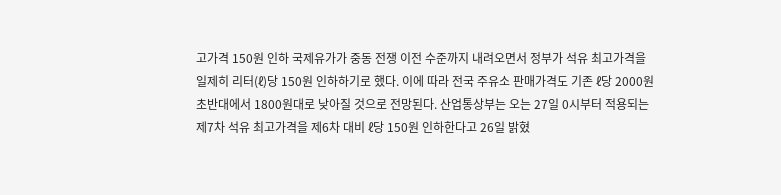고가격 150원 인하 국제유가가 중동 전쟁 이전 수준까지 내려오면서 정부가 석유 최고가격을 일제히 리터(ℓ)당 150원 인하하기로 했다. 이에 따라 전국 주유소 판매가격도 기존 ℓ당 2000원 초반대에서 1800원대로 낮아질 것으로 전망된다. 산업통상부는 오는 27일 0시부터 적용되는 제7차 석유 최고가격을 제6차 대비 ℓ당 150원 인하한다고 26일 밝혔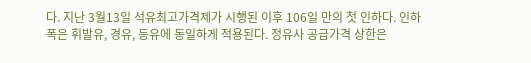다. 지난 3월13일 석유최고가격제가 시행된 이후 106일 만의 첫 인하다. 인하 폭은 휘발유, 경유, 등유에 동일하게 적용된다. 정유사 공급가격 상한은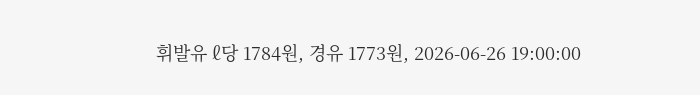휘발유 ℓ당 1784원, 경유 1773원, 2026-06-26 19:00:00